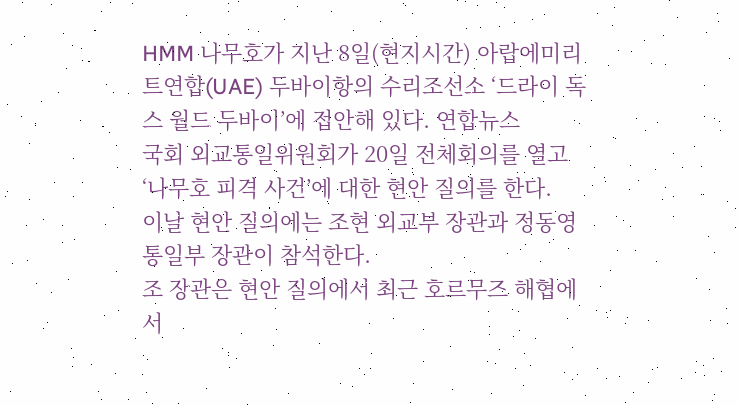HMM 나무호가 지난 8일(현지시간) 아랍에미리트연합(UAE) 두바이항의 수리조선소 ‘드라이 독스 월드 두바이’에 접안해 있다. 연합뉴스
국회 외교통일위원회가 20일 전체회의를 열고 ‘나무호 피격 사건’에 대한 현안 질의를 한다.
이날 현안 질의에는 조현 외교부 장관과 정동영 통일부 장관이 참석한다.
조 장관은 현안 질의에서 최근 호르무즈 해협에서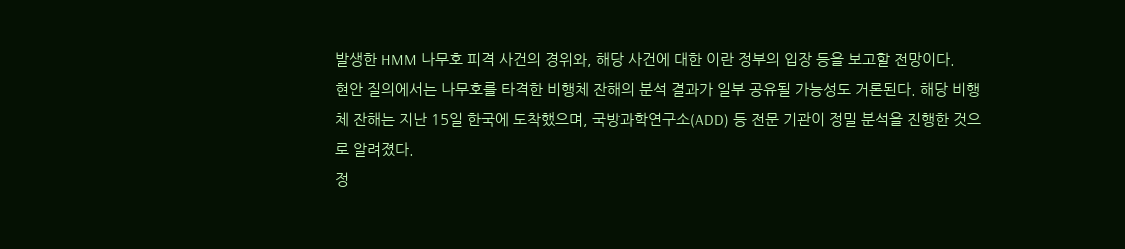발생한 HMM 나무호 피격 사건의 경위와, 해당 사건에 대한 이란 정부의 입장 등을 보고할 전망이다.
현안 질의에서는 나무호를 타격한 비행체 잔해의 분석 결과가 일부 공유될 가능성도 거론된다. 해당 비행체 잔해는 지난 15일 한국에 도착했으며, 국방과학연구소(ADD) 등 전문 기관이 정밀 분석을 진행한 것으로 알려졌다.
정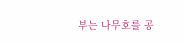부는 나무호를 공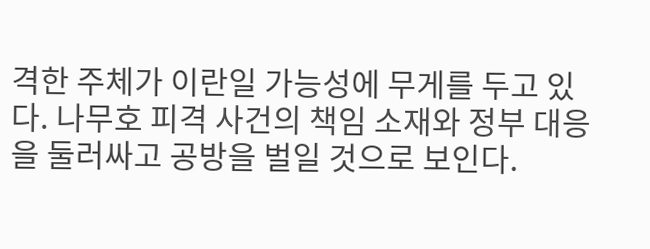격한 주체가 이란일 가능성에 무게를 두고 있다. 나무호 피격 사건의 책임 소재와 정부 대응을 둘러싸고 공방을 벌일 것으로 보인다.